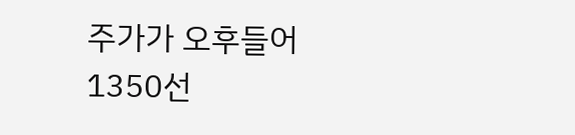주가가 오후들어 1350선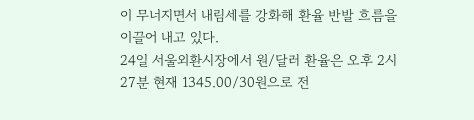이 무너지면서 내림세를 강화해 환율 반발 흐름을 이끌어 내고 있다.
24일 서울외환시장에서 원/달러 환율은 오후 2시 27분 현재 1345.00/30원으로 전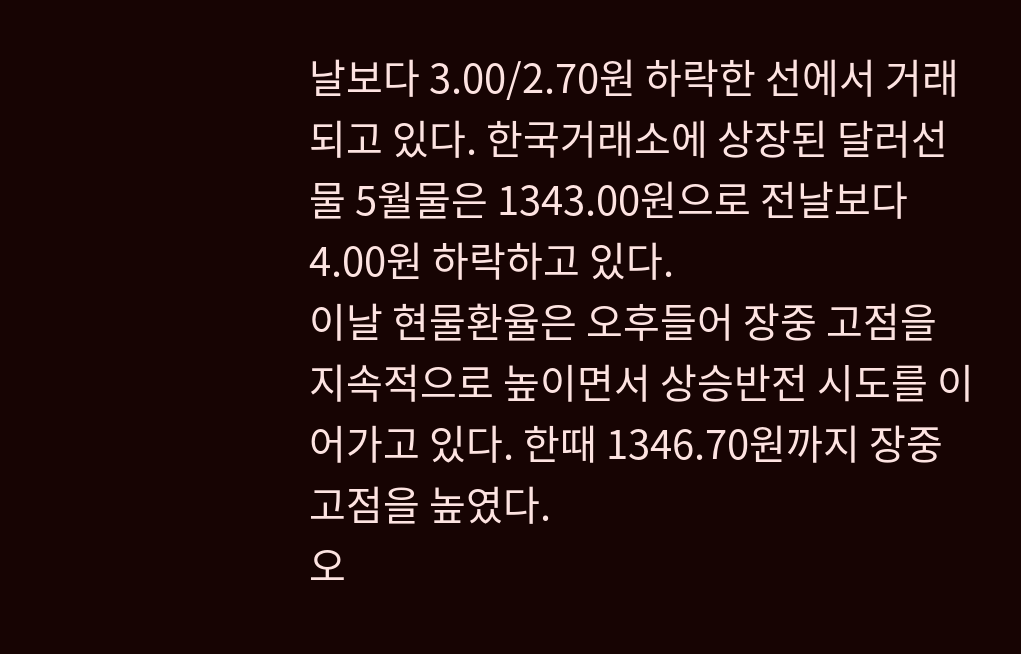날보다 3.00/2.70원 하락한 선에서 거래되고 있다. 한국거래소에 상장된 달러선물 5월물은 1343.00원으로 전날보다 4.00원 하락하고 있다.
이날 현물환율은 오후들어 장중 고점을 지속적으로 높이면서 상승반전 시도를 이어가고 있다. 한때 1346.70원까지 장중 고점을 높였다.
오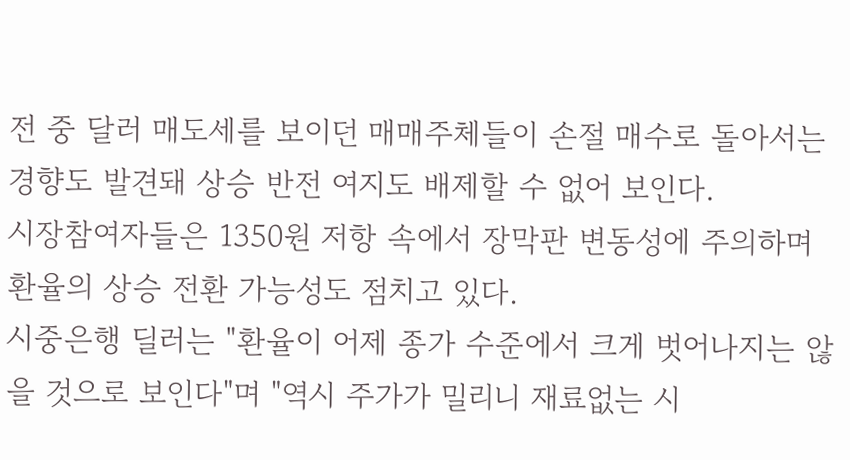전 중 달러 매도세를 보이던 매매주체들이 손절 매수로 돌아서는 경향도 발견돼 상승 반전 여지도 배제할 수 없어 보인다.
시장참여자들은 1350원 저항 속에서 장막판 변동성에 주의하며 환율의 상승 전환 가능성도 점치고 있다.
시중은행 딜러는 "환율이 어제 종가 수준에서 크게 벗어나지는 않을 것으로 보인다"며 "역시 주가가 밀리니 재료없는 시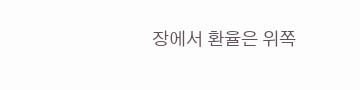장에서 환율은 위쪽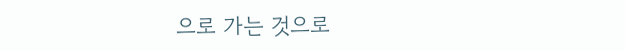으로 가는 것으로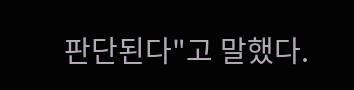판단된다"고 말했다.